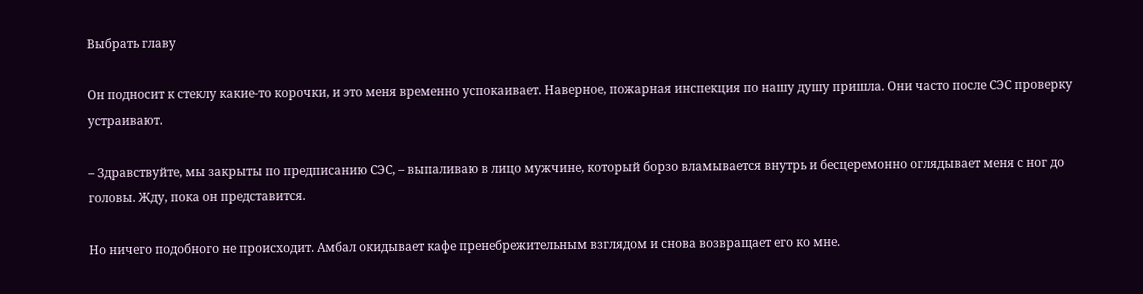Выбрать главу

Он подносит к стеклу какие-то корочки, и это меня временно успокаивает. Наверное, пожарная инспекция по нашу душу пришла. Они часто после СЭС проверку устраивают.

– Здравствуйте, мы закрыты по предписанию СЭС, – выпаливаю в лицо мужчине, который борзо вламывается внутрь и бесцеремонно оглядывает меня с ног до головы. Жду, пока он представится.

Но ничего подобного не происходит. Амбал окидывает кафе пренебрежительным взглядом и снова возвращает его ко мне.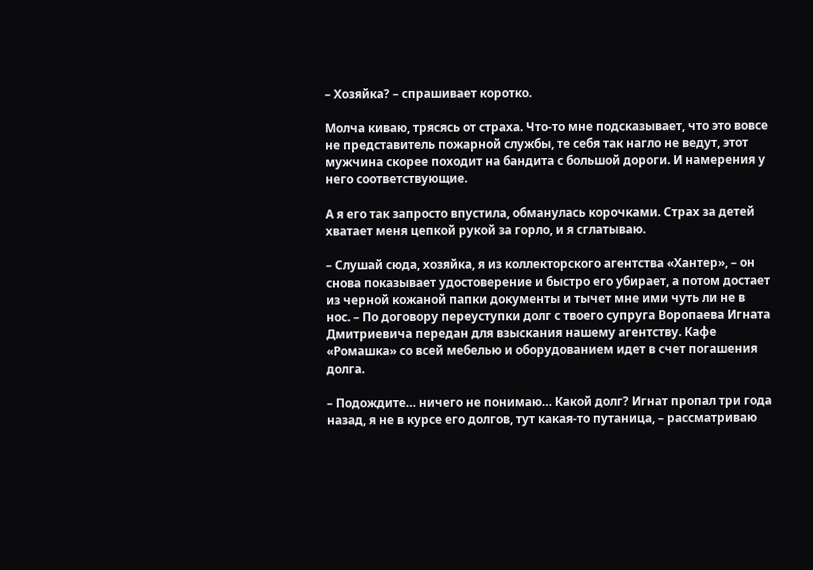– Хозяйка? – спрашивает коротко.

Молча киваю, трясясь от страха. Что-то мне подсказывает, что это вовсе не представитель пожарной службы, те себя так нагло не ведут, этот мужчина скорее походит на бандита с большой дороги. И намерения у него соответствующие.

А я его так запросто впустила, обманулась корочками. Страх за детей хватает меня цепкой рукой за горло, и я сглатываю.

– Слушай сюда, хозяйка, я из коллекторского агентства «Хантер», – он снова показывает удостоверение и быстро его убирает, а потом достает из черной кожаной папки документы и тычет мне ими чуть ли не в нос. – По договору переуступки долг с твоего супруга Воропаева Игната Дмитриевича передан для взыскания нашему агентству. Кафе «Ромашка» со всей мебелью и оборудованием идет в счет погашения долга.

– Подождите… ничего не понимаю… Какой долг? Игнат пропал три года назад, я не в курсе его долгов, тут какая-то путаница, – рассматриваю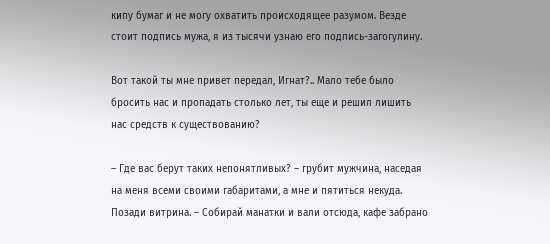кипу бумаг и не могу охватить происходящее разумом. Везде стоит подпись мужа, я из тысячи узнаю его подпись-загогулину.

Вот такой ты мне привет передал, Игнат?.. Мало тебе было бросить нас и пропадать столько лет, ты еще и решил лишить нас средств к существованию?

– Где вас берут таких непонятливых? – грубит мужчина, наседая на меня всеми своими габаритами, а мне и пятиться некуда. Позади витрина. – Собирай манатки и вали отсюда, кафе забрано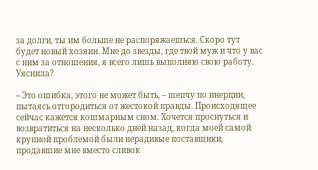за долги, ты им больше не распоряжаешься. Скоро тут будет новый хозяин. Мне до звезды, где твой муж и что у вас с ним за отношения, я всего лишь выполняю свою работу. Уяснила?

– Это ошибка, этого не может быть, – шепчу по инерции, пытаясь отгородиться от жестокой правды. Происходящее сейчас кажется кошмарным сном. Хочется проснуться и возвратиться на несколько дней назад, когда моей самой крупной проблемой были нерадивые поставщики, продавшие мне вместо сливок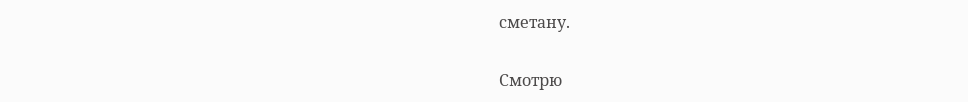сметану.

Смотрю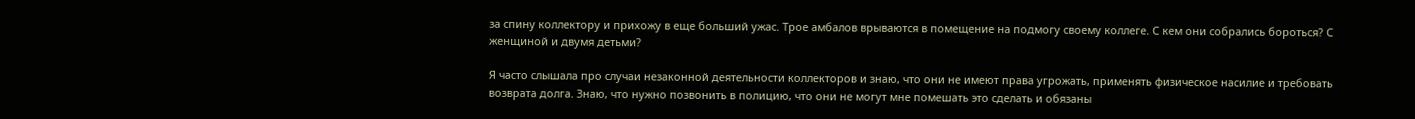за спину коллектору и прихожу в еще больший ужас. Трое амбалов врываются в помещение на подмогу своему коллеге. С кем они собрались бороться? С женщиной и двумя детьми?

Я часто слышала про случаи незаконной деятельности коллекторов и знаю, что они не имеют права угрожать, применять физическое насилие и требовать возврата долга. Знаю, что нужно позвонить в полицию, что они не могут мне помешать это сделать и обязаны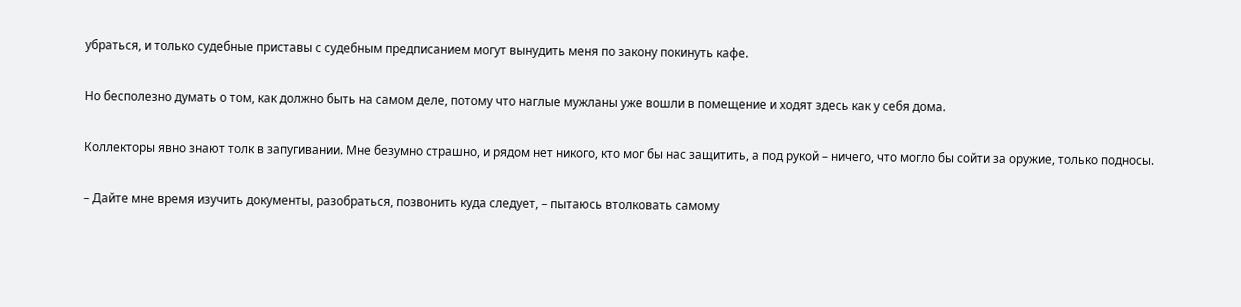убраться, и только судебные приставы с судебным предписанием могут вынудить меня по закону покинуть кафе.

Но бесполезно думать о том, как должно быть на самом деле, потому что наглые мужланы уже вошли в помещение и ходят здесь как у себя дома.

Коллекторы явно знают толк в запугивании. Мне безумно страшно, и рядом нет никого, кто мог бы нас защитить, а под рукой – ничего, что могло бы сойти за оружие, только подносы.

– Дайте мне время изучить документы, разобраться, позвонить куда следует, – пытаюсь втолковать самому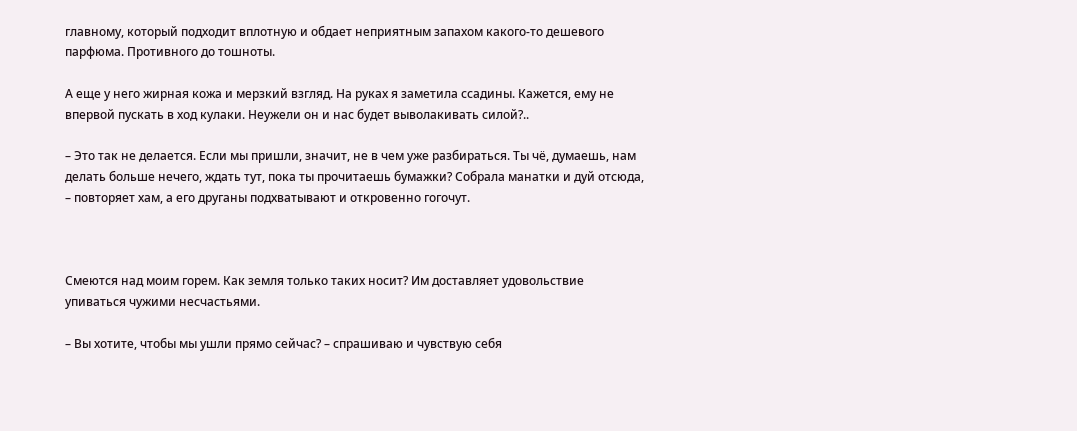главному, который подходит вплотную и обдает неприятным запахом какого-то дешевого парфюма. Противного до тошноты.

А еще у него жирная кожа и мерзкий взгляд. На руках я заметила ссадины. Кажется, ему не впервой пускать в ход кулаки. Неужели он и нас будет выволакивать силой?..

– Это так не делается. Если мы пришли, значит, не в чем уже разбираться. Ты чё, думаешь, нам делать больше нечего, ждать тут, пока ты прочитаешь бумажки? Собрала манатки и дуй отсюда, – повторяет хам, а его друганы подхватывают и откровенно гогочут.



Смеются над моим горем. Как земля только таких носит? Им доставляет удовольствие упиваться чужими несчастьями.

– Вы хотите, чтобы мы ушли прямо сейчас? – спрашиваю и чувствую себя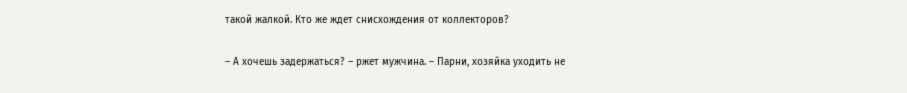такой жалкой. Кто же ждет снисхождения от коллекторов?

– А хочешь задержаться? – ржет мужчина. – Парни, хозяйка уходить не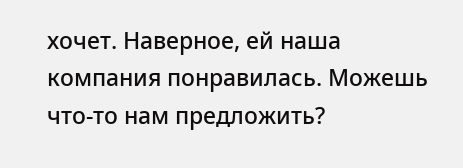хочет. Наверное, ей наша компания понравилась. Можешь что-то нам предложить?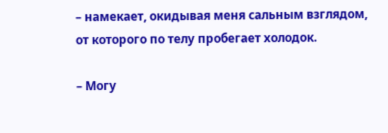– намекает, окидывая меня сальным взглядом, от которого по телу пробегает холодок.

– Могу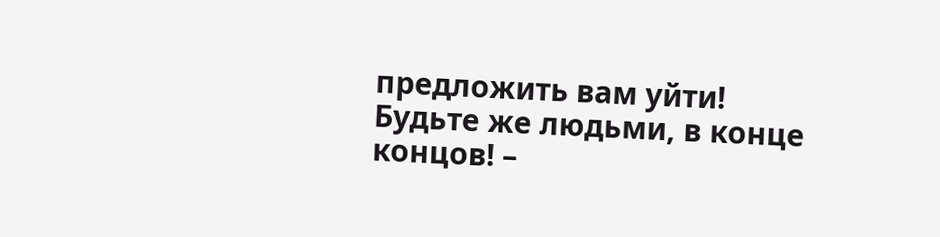предложить вам уйти! Будьте же людьми, в конце концов! –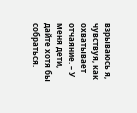взрываюсь я, чувствуя, как охватывает отчаяние. – У меня дети, дайте хотя бы собраться.